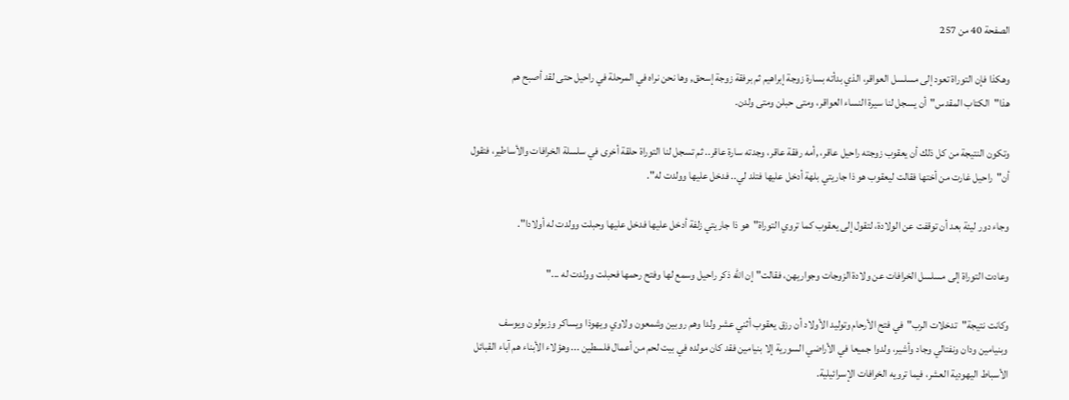الصفحة 40 من 257

وهكذا فإن التوراة تعود إلى مسلسل العواقر، الذي بدأته بسارة زوجة إبراهيم ثم برفقة زوجة إسحق, وها نحن نراه في المرحلة في راحيل حتى لقد أصبح هم هذا"الكتاب المقدس"أن يسجل لنا سيرة النساء العواقر، ومتى حبلن ومتى ولدن.

وتكون النتيجة من كل ذلك أن يعقوب زوجته راحيل عاقر، ,أمه رفقة عاقر، وجدته سارة عاقر.. ثم تسجل لنا التوراة حلقة أخرى في سلسلة الخرافات والأساطير، فتقول أن"راحيل غارت من أختها فقالت ليعقوب هو ذا جاريتي بلهة أدخل عليها فتلد لي.. فدخل عليها وولدت له".

وجاء دور ليئة بعد أن توقفت عن الولادة، لتقول إلى يعقوب كما تروي التوراة"هو ذا جاريتي زلفة أدخل عليها فدخل عليها وحبلت وولدت له أولادا".

وعادت التوراة إلى مسلسل الخرافات عن ولادة الزوجات وجواريهن، فقالت"إن الله ذكر راحيل وسمع لها وفتح رحمها فحبلت وولدت له ..."

وكانت نتيجة"تدخلات الرب"في فتح الأرحام وتوليد الأولاد أن رزق يعقوب أثني عشر ولدا وهم روبين وشمعون ولاوي ويهوذا ويساكر وزبولون ويوسف وبنيامين ودان ونفتالي وجاد وأشير، ولدوا جميعا في الأراضي السورية إلا بنيامين فقد كان مولده في بيت لحم من أعمال فلسطين ... وهؤلاء الأبناء هم آباء القبائل الأسباط اليهودية العشر، فيما ترويه الخرافات الإسرائيلية.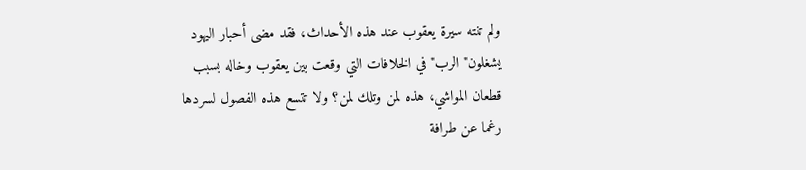ولم تنته سيرة يعقوب عند هذه الأحداث، فقد مضى أحبار اليهود يشغلون"الرب"في الخلافات التي وقعت بين يعقوب وخاله بسبب قطعان المواشي، هذه لمن وتلك لمن؟ ولا تتسع هذه الفصول لسردها رغما عن طرافة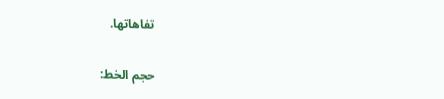تفاهاتها.

حجم الخط: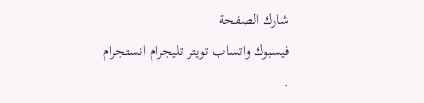شارك الصفحة
فيسبوك واتساب تويتر تليجرام انستجرام
.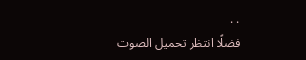. .
فضلًا انتظر تحميل الصوت